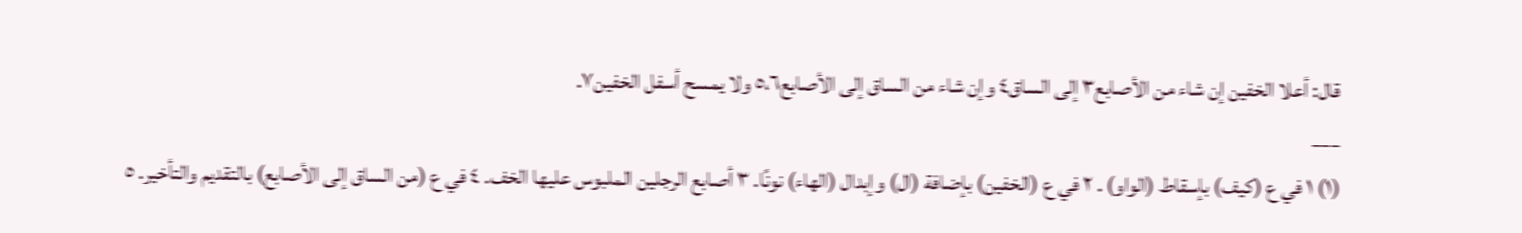قال: أعلا الخفين إن شاء من الأصابع٣ إلى الساق٤ وإن شاء من الساق إلى الأصابع٥،٦ ولا يمسح أسفل الخفين٧.
___
(١) ١ في ع (كيف) بإسقاط (الواو) . ٢ في ع (الخفين) بإضافة (ال) وإبدال (الهاء) نونًا. ٣ أصابع الرجلين الملبوس عليها الخف. ٤ في ع (من الساق إلى الأصابع) بالتقديم والتأخير. ٥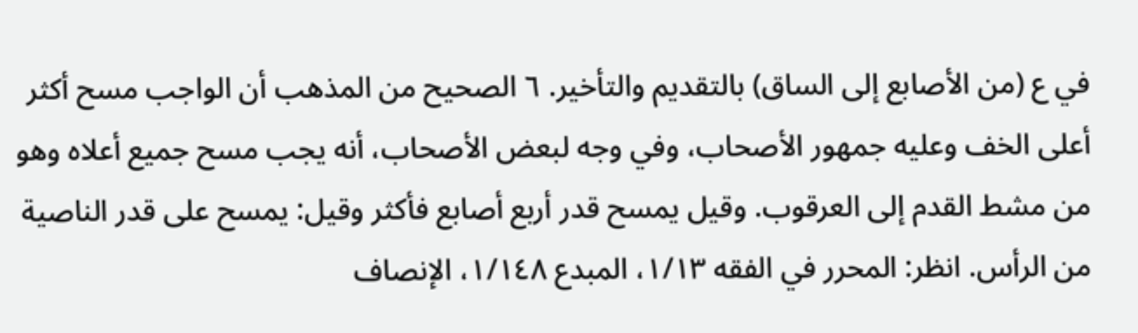في ع (من الأصابع إلى الساق) بالتقديم والتأخير. ٦ الصحيح من المذهب أن الواجب مسح أكثر أعلى الخف وعليه جمهور الأصحاب، وفي وجه لبعض الأصحاب، أنه يجب مسح جميع أعلاه وهو من مشط القدم إلى العرقوب. وقيل يمسح قدر أربع أصابع فأكثر وقيل: يمسح على قدر الناصية من الرأس. انظر: المحرر في الفقه ١/١٣، المبدع ١/١٤٨، الإنصاف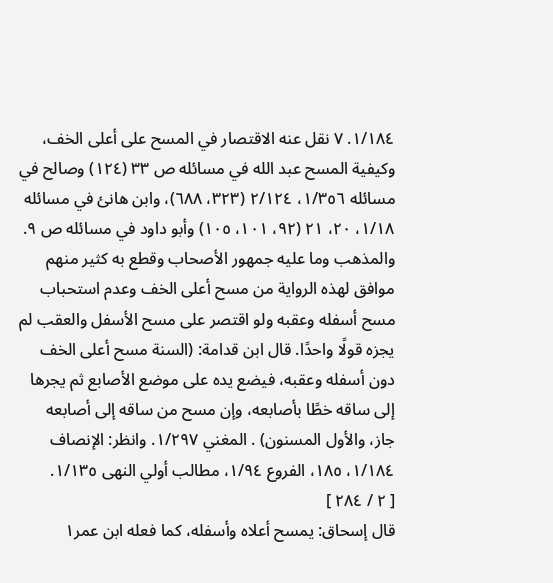١/١٨٤. ٧ نقل عنه الاقتصار في المسح على أعلى الخف، وكيفية المسح عبد الله في مسائله ص ٣٣ (١٢٤) وصالح في مسائله ١/٣٥٦، ٢/١٢٤ (٣٢٣، ٦٨٨)، وابن هانئ في مسائله ١/١٨، ٢٠، ٢١ (٩٢، ١٠١، ١٠٥) وأبو داود في مسائله ص ٩. والمذهب وما عليه جمهور الأصحاب وقطع به كثير منهم موافق لهذه الرواية من مسح أعلى الخف وعدم استحباب مسح أسفله وعقبه ولو اقتصر على مسح الأسفل والعقب لم يجزه قولًا واحدًا. قال ابن قدامة: (السنة مسح أعلى الخف دون أسفله وعقبه، فيضع يده على موضع الأصابع ثم يجرها إلى ساقه خطًا بأصابعه، وإن مسح من ساقه إلى أصابعه جاز، والأول المسنون) . المغني ١/٢٩٧. وانظر: الإنصاف ١/١٨٤، ١٨٥، الفروع ١/٩٤، مطالب أولي النهى ١/١٣٥.
[ ٢ / ٢٨٤ ]
قال إسحاق: يمسح أعلاه وأسفله، كما فعله ابن عمر١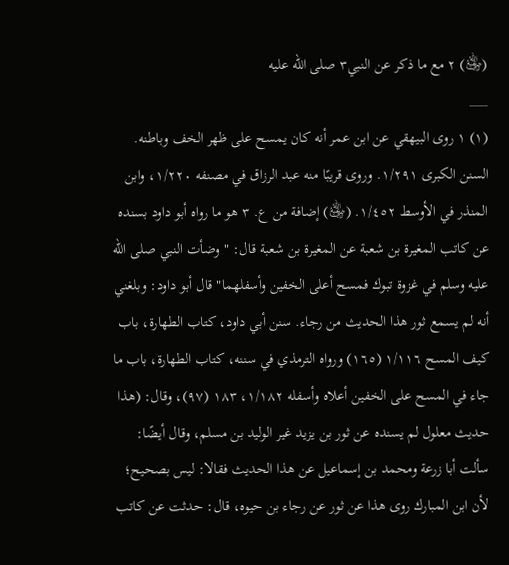(﵁) ٢ مع ما ذكر عن النبي٣ صلى الله عليه
___
(١) ١ روى البيهقي عن ابن عمر أنه كان يمسح على ظهر الخف وباطنه. السنن الكبرى ١/٢٩١. وروى قريبًا منه عبد الرزاق في مصنفه ١/٢٢٠، وابن المنذر في الأوسط ١/٤٥٢. (﵁) إضافة من ع. ٣ هو ما رواه أبو داود بسنده عن كاتب المغيرة بن شعبة عن المغيرة بن شعبة قال: "وضأت النبي صلى الله عليه وسلم في غزوة تبوك فمسح أعلى الخفين وأسفلهما" قال أبو داود: وبلغني أنه لم يسمع ثور هذا الحديث من رجاء. سنن أبي داود، كتاب الطهارة، باب كيف المسح ١/١١٦ (١٦٥) ورواه الترمذي في سننه، كتاب الطهارة، باب ما جاء في المسح على الخفين أعلاه وأسفله ١/١٨٢، ١٨٣ (٩٧)، وقال: (هذا حديث معلول لم يسنده عن ثور بن يزيد غير الوليد بن مسلم، وقال أيضًا: سألت أبا زرعة ومحمد بن إسماعيل عن هذا الحديث فقالا: ليس بصحيح؛ لأن ابن المبارك روى هذا عن ثور عن رجاء بن حيوه، قال: حدثت عن كاتب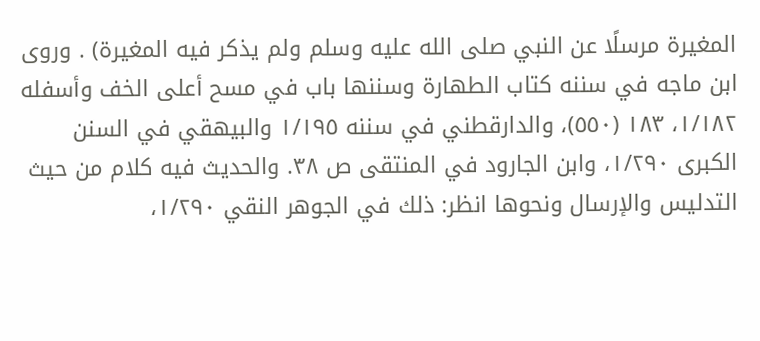المغيرة مرسلًا عن النبي صلى الله عليه وسلم ولم يذكر فيه المغيرة) . وروى ابن ماجه في سننه كتاب الطهارة وسننها باب في مسح أعلى الخف وأسفله ١/١٨٢، ١٨٣ (٥٥٠)، والدارقطني في سننه ١/١٩٥ والبيهقي في السنن الكبرى ١/٢٩٠، وابن الجارود في المنتقى ص ٣٨. والحديث فيه كلام من حيث التدليس والإرسال ونحوها انظر: ذلك في الجوهر النقي ١/٢٩٠،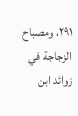٢٩١، ومصباح الزجاجة في زوائد ابن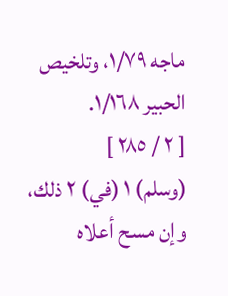ماجه ١/٧٩، وتلخيص الحبير ١/١٦٨.
[ ٢ / ٢٨٥ ]
(وسلم) ١ (في) ٢ ذلك، وإن مسح أعلاه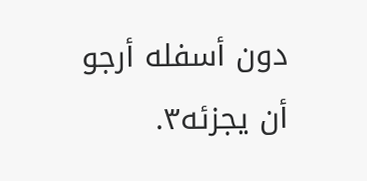دون أسفله أرجو أن يجزئه٣.